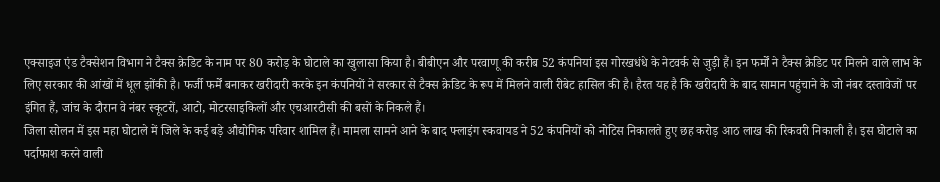एक्साइज एंड टैक्सेशन विभाग ने टैक्स क्रेडिट के नाम पर 80 करोड़ के घोटाले का खुलासा किया है। बीबीएन और परवाणू की करीब 52 कंपनियां इस गोरखधंधे के नेटवर्क से जुड़ी हैं। इन फर्मों ने टैक्स क्रेडिट पर मिलने वाले लाभ के लिए सरकार की आंखों में धूल झोंकी है। फर्जी फर्में बनाकर खरीदारी करके इन कंपनियों ने सरकार से टैक्स क्रेडिट के रूप में मिलने वाली रीबेट हासिल की है। हैरत यह है कि खरीदारी के बाद सामान पहुंचाने के जो नंबर दस्तावेजों पर इंगित हैं, जांच के दौरान वे नंबर स्कूटरों, आटो, मोटरसाइकिलों और एचआरटीसी की बसों के निकले हैं।
जिला सोलन में इस महा घोटाले में जिले के कई बड़े औद्योगिक परिवार शामिल हैं। मामला सामने आने के बाद फ्लाइंग स्कवायड ने 52 कंपनियों को नोटिस निकालते हुए छह करोड़ आठ लाख की रिकवरी निकाली है। इस घोटाले का पर्दाफाश करने वाली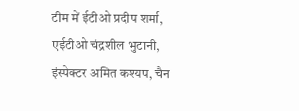टीम में ईटीओ प्रदीप शर्मा, एईटीओ चंद्रशील भुटानी, इंस्पेक्टर अमित कश्यप, चैन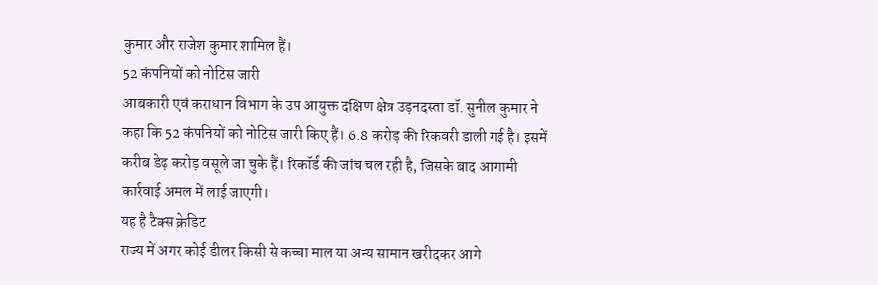कुमार और राजेश कुमार शामिल हैं।
52 कंपनियों को नोटिस जारी
आबकारी एवं कराधान विभाग के उप आयुक्त दक्षिण क्षेत्र उड़नदस्ता डॉ. सुनील कुमार ने कहा कि 52 कंपनियों को नोटिस जारी किए हैं। 6.8 करोड़ की रिकवरी डाली गई है। इसमें करीब डेढ़ करोड़ वसूले जा चुके हैं। रिकॉर्ड की जांच चल रही है, जिसके बाद आगामी कार्रवाई अमल में लाई जाएगी।
यह है टैक्स क्रेडिट
राज्य में अगर कोई डीलर किसी से कच्चा माल या अन्य सामान खरीदकर आगे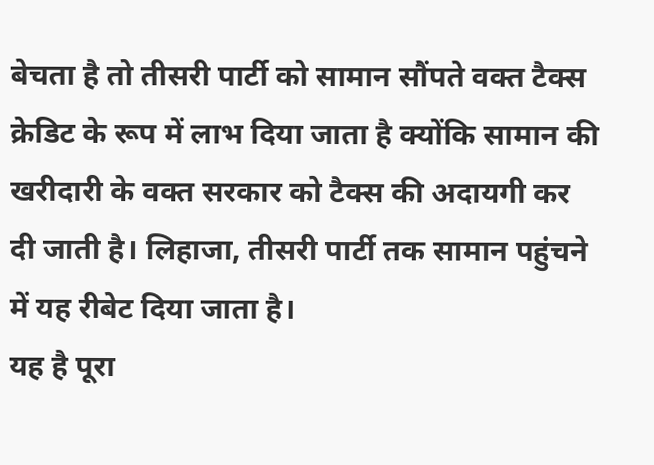बेचता है तो तीसरी पार्टी को सामान सौंपते वक्त टैक्स क्रेडिट के रूप में लाभ दिया जाता है क्योंकि सामान की खरीदारी के वक्त सरकार को टैक्स की अदायगी कर दी जाती है। लिहाजा, तीसरी पार्टी तक सामान पहुंचने में यह रीबेट दिया जाता है।
यह है पूरा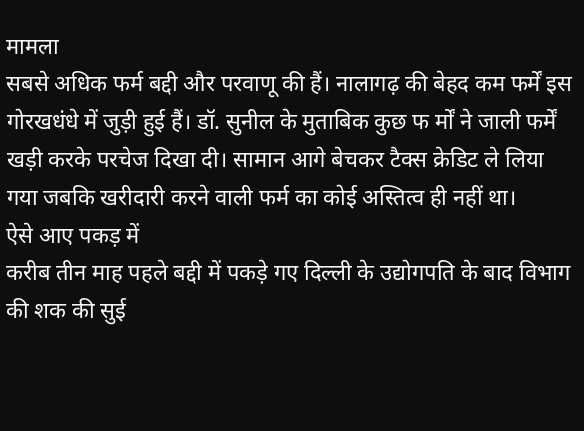मामला
सबसे अधिक फर्म बद्दी और परवाणू की हैं। नालागढ़ की बेहद कम फर्में इस गोरखधंधे में जुड़ी हुई हैं। डॉ. सुनील के मुताबिक कुछ फ र्मों ने जाली फर्में खड़ी करके परचेज दिखा दी। सामान आगे बेचकर टैक्स क्रेडिट ले लिया गया जबकि खरीदारी करने वाली फर्म का कोई अस्तित्व ही नहीं था।
ऐसे आए पकड़ में
करीब तीन माह पहले बद्दी में पकड़े गए दिल्ली के उद्योगपति के बाद विभाग की शक की सुई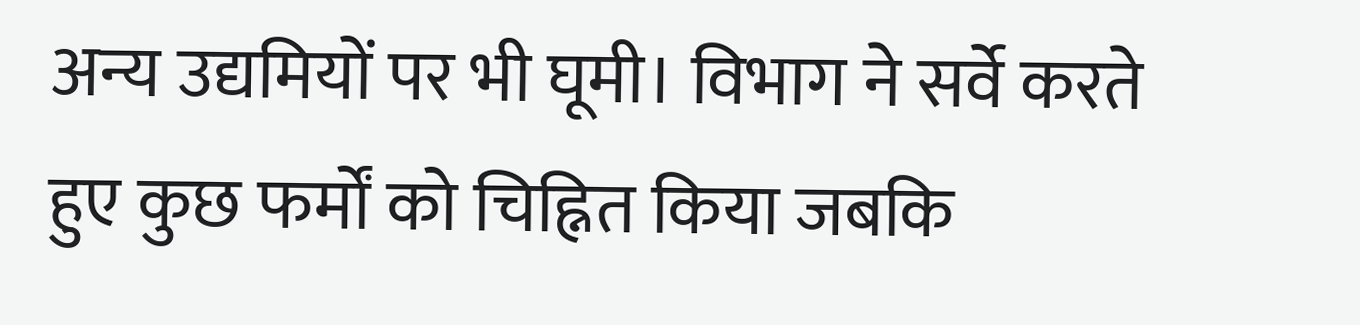अन्य उद्यमियों पर भी घूमी। विभाग ने सर्वे करते हुए कुछ फर्मों को चिह्नित किया जबकि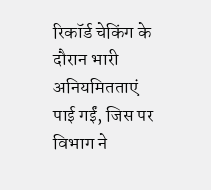रिकॉर्ड चेकिंग के दौरान भारी अनियमितताएं पाई गईं, जिस पर विभाग ने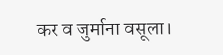कर व जुर्माना वसूला।